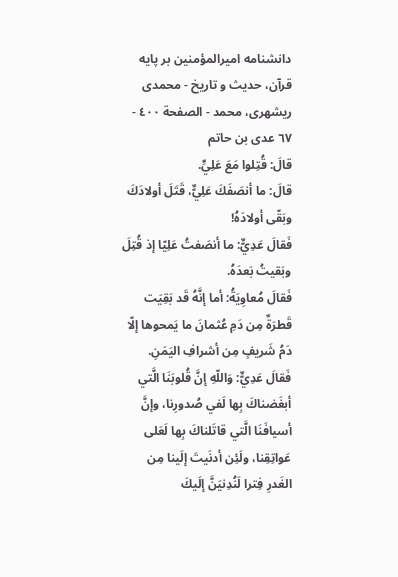دانشنامه اميرالمؤمنين بر پايه قرآن، حديث و تاريخ - محمدی ریشهری، محمد - الصفحة ٤٠٠ - ٦٧ عدى بن حاتم
قالَ: قُتِلوا مَعَ عَلِيٍّ.
قالَ: ما أنصَفَكَ عَلِيٌّ، قَتَلَ أولادَكَ وبَقّى أولادَهُ!
فَقالَ عَدِيٌّ: ما أنصَفتُ عَلِيّا إذ قُتِلَ وبَقيتُ بَعدَهُ.
فَقالَ مُعاوِيَةُ: أما إنَّهُ قَد بَقِيَت قَطرَةٌ مِن دَمِ عُثمانَ ما يَمحوها إلّا دَمُ شَريفٍ مِن أشرافِ اليَمَنِ.
فَقالَ عَدِيٌّ: وَاللّهِ إنَّ قُلوبَنَا الَّتي أبغَضناكَ بِها لَفي صُدورِنا، وإنَّ أسيافَنَا الَّتي قاتَلناكَ بِها لَعَلى عَواتِقِنا، ولَئِن أدنَيتَ إلَينا مِن الغَدرِ فِترا لَنُدِنيَنَّ إلَيكَ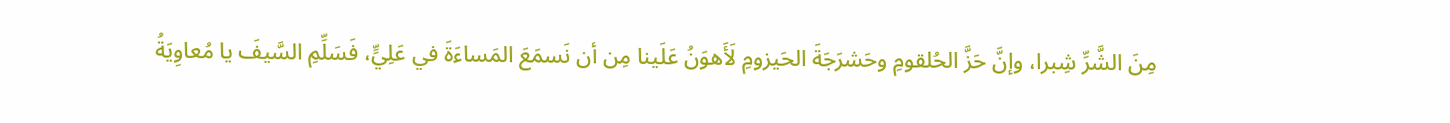مِنَ الشَّرِّ شِبرا، وإنَّ حَزَّ الحُلقومِ وحَشرَجَةَ الحَيزومِ لَأَهوَنُ عَلَينا مِن أن نَسمَعَ المَساءَةَ في عَلِيٍّ، فَسَلِّمِ السَّيفَ يا مُعاوِيَةُ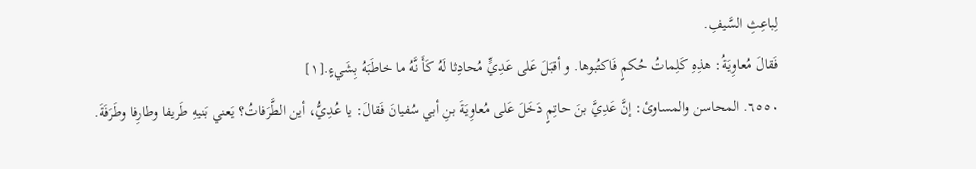لِباعِثِ السَّيفِ.
فَقالَ مُعاوِيَةُ: هذِهِ كَلِماتُ حُكمٍ فَاكتُبوها. و أقبَلَ عَلى عَدِيٍّ مُحادِثا لَهُ كَأَ نَّهُ ما خاطَبَهُ بِشَيءٍ.[١]
٦٥٥٠. المحاسن والمساوئ: إنَّ عَدِيَّ بنَ حاتِمٍ دَخَلَ عَلى مُعاوِيَةَ بنِ أبي سُفيانَ فَقالَ: يا عُدِيُّ، أين الطَّرَفاتُ؟ يَعني بَنيهِ طَريفا وطارِفا وطَرَفَةَ.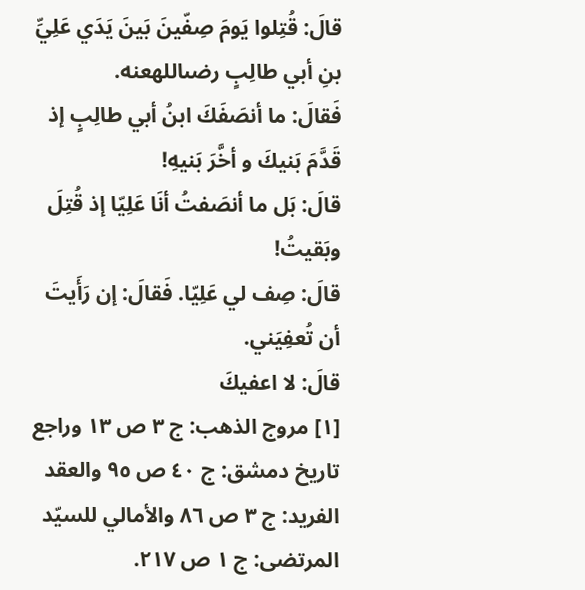قالَ: قُتِلوا يَومَ صِفّينَ بَينَ يَدَي عَلِيِّ بنِ أبي طالِبٍ رضىاللهعنه.
فَقالَ: ما أنصَفَكَ ابنُ أبي طالِبٍ إذ قَدَّمَ بَنيكَ و أخَّرَ بَنيهِ!
قالَ: بَل ما أنصَفتُ أنَا عَلِيّا إذ قُتِلَ وبَقيتُ!
قالَ: صِف لي عَلِيّا. فَقالَ: إن رَأَيتَ أن تُعفِيَني.
قالَ: لا اعفيكَ
[١] مروج الذهب: ج ٣ ص ١٣ وراجع تاريخ دمشق: ج ٤٠ ص ٩٥ والعقد الفريد: ج ٣ ص ٨٦ والأمالي للسيّد المرتضى: ج ١ ص ٢١٧.